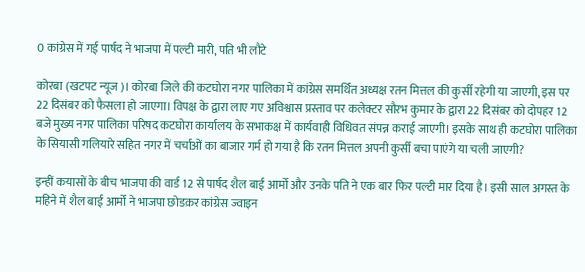0 कांग्रेस में गई पार्षद ने भाजपा में पल्टी मारी, पति भी लौटे

कोरबा (खटपट न्यूज)। कोरबा जिले की कटघोरा नगर पालिका में कांग्रेस समर्थित अध्यक्ष रतन मित्तल की कुर्सी रहेगी या जाएगी, इस पर 22 दिसंबर को फैसला हो जाएगा। विपक्ष के द्वारा लाए गए अविश्वास प्रस्ताव पर कलेक्टर सौरभ कुमार के द्वारा 22 दिसंबर को दोपहर 12 बजे मुख्य नगर पालिका परिषद कटघोरा कार्यालय के सभाकक्ष में कार्यवाही विधिवत संपन्न कराई जाएगी। इसके साथ ही कटघोरा पालिका के सियासी गलियारे सहित नगर में चर्चाओं का बाजार गर्म हो गया है कि रतन मित्तल अपनी कुर्सी बचा पाएंगे या चली जाएगी?

इन्हीं कयासों के बीच भाजपा की वार्ड 12 से पार्षद शैल बाई आर्मो और उनके पति ने एक बार फिर पल्टी मार दिया है। इसी साल अगस्त के महिने में शैल बाई आर्मो ने भाजपा छोडक़र कांग्रेस ज्वाइन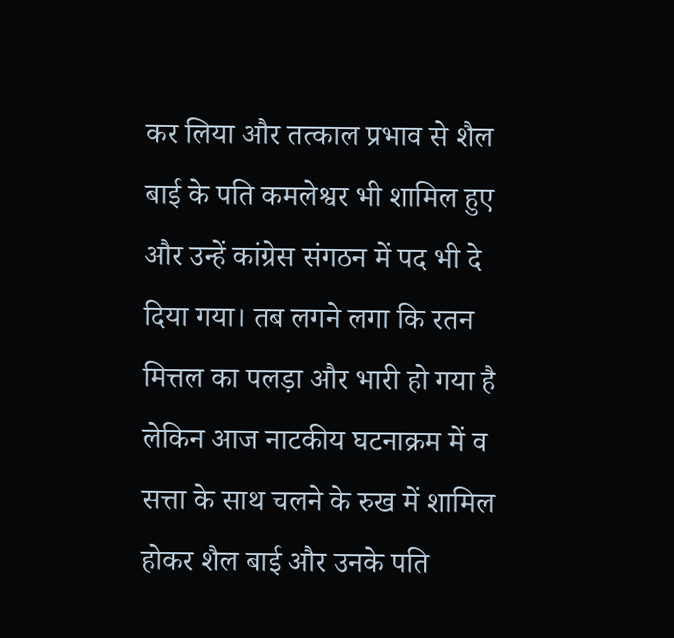कर लिया और तत्काल प्रभाव से शैल बाई के पति कमलेश्वर भी शामिल हुए और उन्हें कांग्रेस संगठन में पद भी दे दिया गया। तब लगने लगा कि रतन मित्तल का पलड़ा और भारी हो गया है लेकिन आज नाटकीय घटनाक्रम में व सत्ता के साथ चलने के रुख में शामिल होकर शैल बाई और उनके पति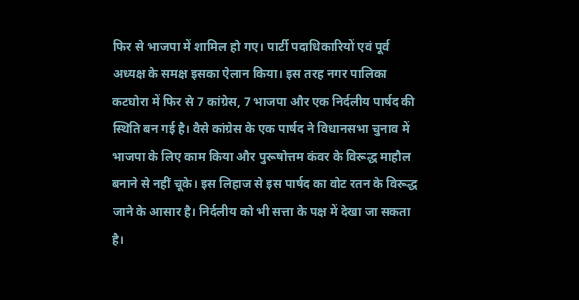फिर से भाजपा में शामिल हो गए। पार्टी पदाधिकारियों एवं पूर्व अध्यक्ष के समक्ष इसका ऐलान किया। इस तरह नगर पालिका कटघोरा में फिर से 7 कांग्रेस, 7 भाजपा और एक निर्दलीय पार्षद की स्थिति बन गई है। वैसे कांग्रेस के एक पार्षद ने विधानसभा चुनाव में भाजपा के लिए काम किया और पुरूषोत्तम कंवर के विरूद्ध माहौल बनाने से नहीं चूके। इस लिहाज से इस पार्षद का वोट रतन के विरूद्ध जाने के आसार है। निर्दलीय को भी सत्ता के पक्ष में देखा जा सकता है।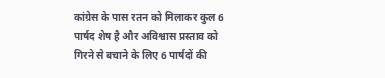कांग्रेस के पास रतन को मिलाकर कुल 6 पार्षद शेष है और अविश्वास प्रस्ताव को गिरने से बचाने के लिए 6 पार्षदों की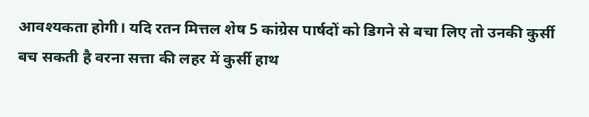आवश्यकता होगी। यदि रतन मित्तल शेष 5 कांग्रेस पार्षदों को डिगने से बचा लिए तो उनकी कुर्सी बच सकती है वरना सत्ता की लहर में कुर्सी हाथ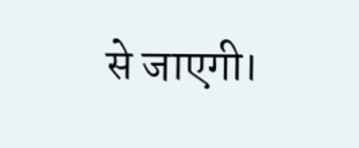से जाएगी।